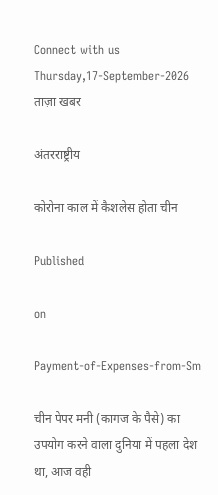Connect with us
Thursday,17-September-2026
ताज़ा खबर

अंतरराष्ट्रीय

कोरोना काल में कैशलेस होता चीन

Published

on

Payment-of-Expenses-from-Sm

चीन पेपर मनी (कागज के पैसे) का उपयोग करने वाला दुनिया में पहला देश था, आज वही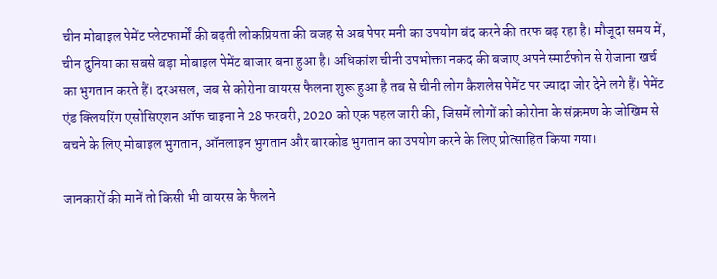चीन मोबाइल पेमेंट प्लेटफार्मों की बढ़ती लोकप्रियता की वजह से अब पेपर मनी का उपयोग बंद करने की तरफ बढ़ रहा है। मौजूदा समय में, चीन दुनिया का सबसे बड़ा मोबाइल पेमेंट बाजार बना हुआ है। अधिकांश चीनी उपभोक्ता नकद की बजाए अपने स्मार्टफोन से रोजाना खर्च का भुगतान करते हैं। दरअसल, जब से कोरोना वायरस फैलना शुरू हुआ है तब से चीनी लोग कैशलेस पेमेंट पर ज्यादा जोर देने लगे हैं। पेमेंट एंड क्लियरिंग एसोसिएशन ऑफ चाइना ने 28 फरवरी, 2020 को एक पहल जारी की, जिसमें लोगों को कोरोना के संक्रमण के जोखिम से बचने के लिए मोबाइल भुगतान, ऑनलाइन भुगतान और बारकोड भुगतान का उपयोग करने के लिए प्रोत्साहित किया गया।

जानकारों की मानें तो किसी भी वायरस के फैलने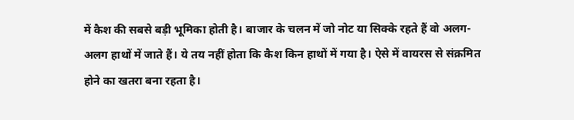में कैश की सबसे बड़ी भूमिका होती है। बाजार के चलन में जो नोट या सिक्के रहते हैं वो अलग-अलग हाथों में जाते हैं। ये तय नहीं होता कि कैश किन हाथों में गया है। ऐसे में वायरस से संक्रमित होने का खतरा बना रहता है।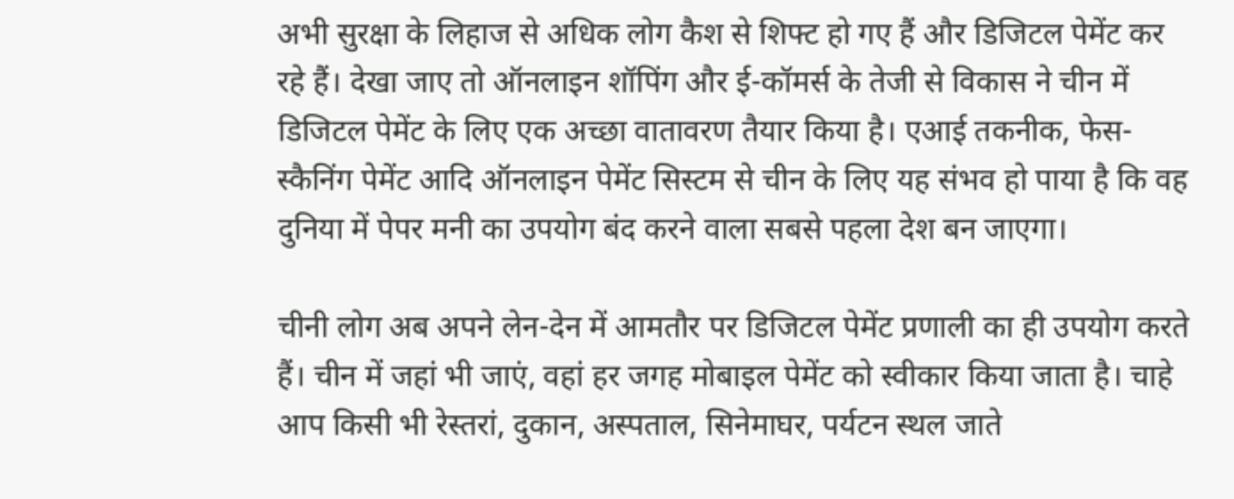अभी सुरक्षा के लिहाज से अधिक लोग कैश से शिफ्ट हो गए हैं और डिजिटल पेमेंट कर रहे हैं। देखा जाए तो ऑनलाइन शॉपिंग और ई-कॉमर्स के तेजी से विकास ने चीन में डिजिटल पेमेंट के लिए एक अच्छा वातावरण तैयार किया है। एआई तकनीक, फेस-स्कैनिंग पेमेंट आदि ऑनलाइन पेमेंट सिस्टम से चीन के लिए यह संभव हो पाया है कि वह दुनिया में पेपर मनी का उपयोग बंद करने वाला सबसे पहला देश बन जाएगा।

चीनी लोग अब अपने लेन-देन में आमतौर पर डिजिटल पेमेंट प्रणाली का ही उपयोग करते हैं। चीन में जहां भी जाएं, वहां हर जगह मोबाइल पेमेंट को स्वीकार किया जाता है। चाहे आप किसी भी रेस्तरां, दुकान, अस्पताल, सिनेमाघर, पर्यटन स्थल जाते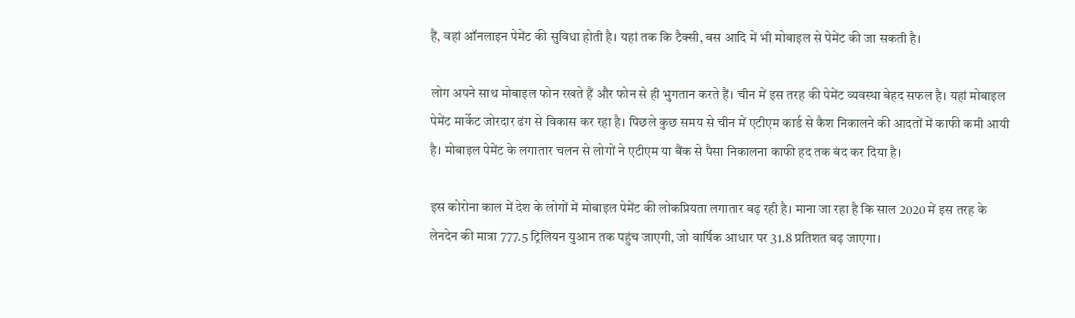हैं, वहां ऑनलाइन पेमेंट की सुविधा होती है। यहां तक कि टैक्सी, बस आदि में भी मोबाइल से पेमेंट की जा सकती है।

लोग अपने साथ मोबाइल फोन रखते हैं और फोन से ही भुगतान करते हैं। चीन में इस तरह की पेमेंट व्यवस्था बेहद सफल है। यहां मोबाइल पेमेंट मार्केट जोरदार ढंग से विकास कर रहा है। पिछले कुछ समय से चीन में एटीएम कार्ड से कैश निकालने की आदतों में काफी कमी आयी है। मोबाइल पेमेंट के लगातार चलन से लोगों ने एटीएम या बैंक से पैसा निकालना काफी हद तक बंद कर दिया है।

इस कोरोना काल में देश के लोगों में मोबाइल पेमेंट की लोकप्रियता लगातार बढ़ रही है। माना जा रहा है कि साल 2020 में इस तरह के लेनदेन की मात्रा 777.5 ट्रिलियन युआन तक पहुंच जाएगी, जो वार्षिक आधार पर 31.8 प्रतिशत बढ़ जाएगा।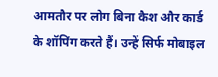आमतौर पर लोग बिना कैश और कार्ड के शॉपिंग करते हैं। उन्हें सिर्फ मोबाइल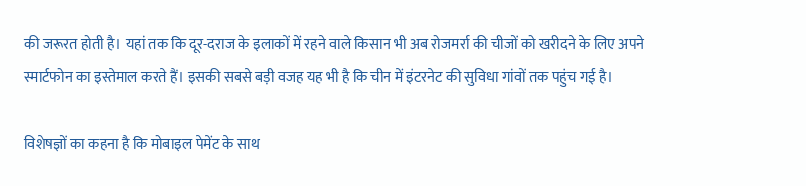की जरूरत होती है। यहां तक कि दूर-दराज के इलाकों में रहने वाले किसान भी अब रोजमर्रा की चीजों को खरीदने के लिए अपने स्मार्टफोन का इस्तेमाल करते हैं। इसकी सबसे बड़ी वजह यह भी है कि चीन में इंटरनेट की सुविधा गांवों तक पहुंच गई है।

विशेषज्ञों का कहना है कि मोबाइल पेमेंट के साथ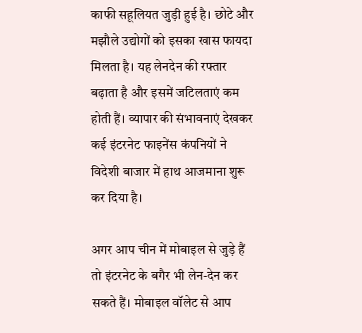काफी सहूलियत जुड़ी हुई है। छोटे और मझौले उद्योगों को इसका खास फायदा मिलता है। यह लेनदेन की रफ्तार बढ़ाता है और इसमें जटिलताएं कम होती हैं। व्यापार की संभावनाएं देखकर कई इंटरनेट फाइनेंस कंपनियों ने विदेशी बाजार में हाथ आजमाना शुरू कर दिया है।

अगर आप चीन में मोबाइल से जुड़े हैं तो इंटरनेट के बगैर भी लेन-देन कर सकते हैं। मोबाइल वॉलेट से आप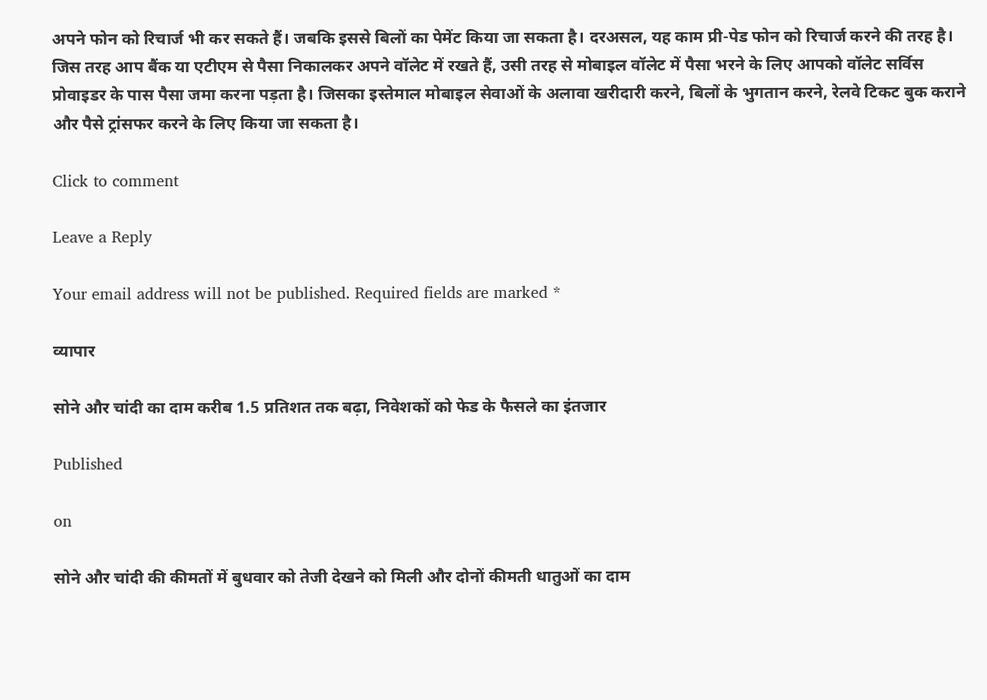अपने फोन को रिचार्ज भी कर सकते हैं। जबकि इससे बिलों का पेमेंट किया जा सकता है। दरअसल, यह काम प्री-पेड फोन को रिचार्ज करने की तरह है। जिस तरह आप बैंक या एटीएम से पैसा निकालकर अपने वॉलेट में रखते हैं, उसी तरह से मोबाइल वॉलेट में पैसा भरने के लिए आपको वॉलेट सर्विस प्रोवाइडर के पास पैसा जमा करना पड़ता है। जिसका इस्तेमाल मोबाइल सेवाओं के अलावा खरीदारी करने, बिलों के भुगतान करने, रेलवे टिकट बुक कराने और पैसे ट्रांसफर करने के लिए किया जा सकता है।

Click to comment

Leave a Reply

Your email address will not be published. Required fields are marked *

व्यापार

सोने और चांदी का दाम करीब 1.5 प्रतिशत तक बढ़ा, निवेशकों को फेड के फैसले का इंतजार

Published

on

सोने और चांदी की कीमतों में बुधवार को तेजी देखने को मिली और दोनों कीमती धातुओं का दाम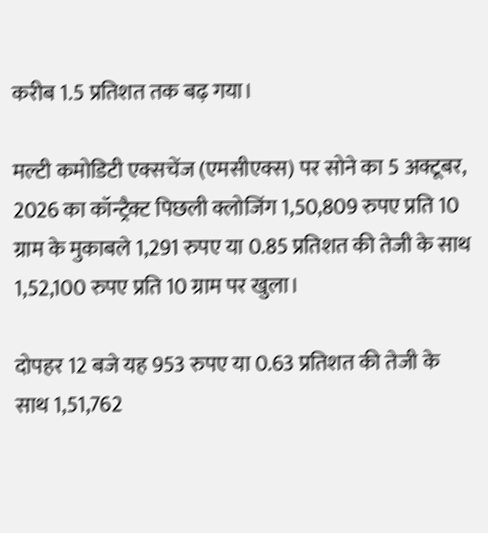करीब 1.5 प्रतिशत तक बढ़ गया।

मल्टी कमोडिटी एक्सचेंज (एमसीएक्स) पर सोने का 5 अक्टूबर, 2026 का कॉन्ट्रैक्ट पिछली क्लोजिंग 1,50,809 रुपए प्रति 10 ग्राम के मुकाबले 1,291 रुपए या 0.85 प्रतिशत की तेजी के साथ 1,52,100 रुपए प्रति 10 ग्राम पर खुला।

दोपहर 12 बजे यह 953 रुपए या 0.63 प्रतिशत की तेजी के साथ 1,51,762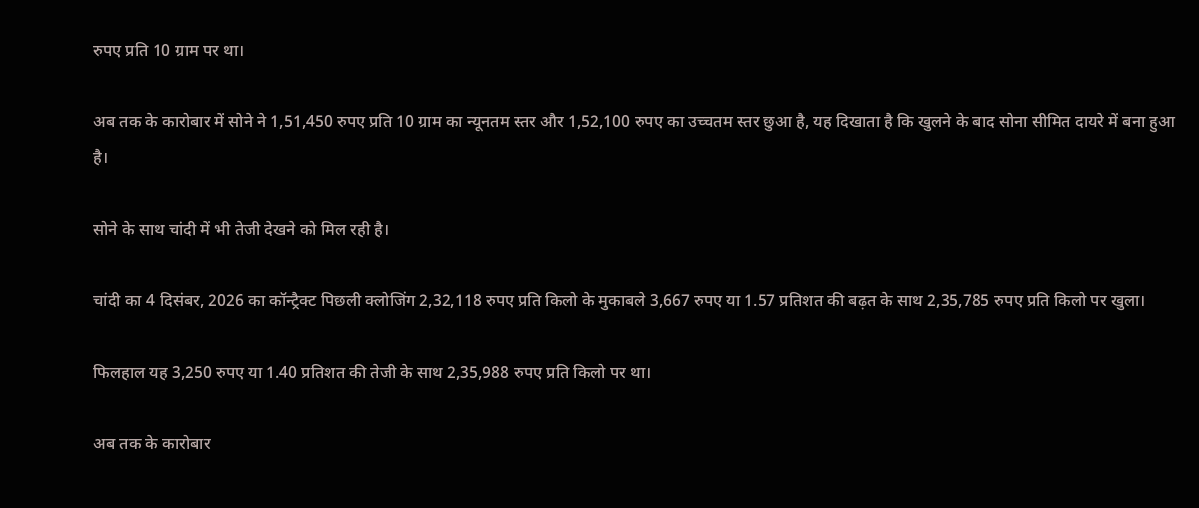रुपए प्रति 10 ग्राम पर था।

अब तक के कारोबार में सोने ने 1,51,450 रुपए प्रति 10 ग्राम का न्यूनतम स्तर और 1,52,100 रुपए का उच्चतम स्तर छुआ है, यह दिखाता है कि खुलने के बाद सोना सीमित दायरे में बना हुआ है।

सोने के साथ चांदी में भी तेजी देखने को मिल रही है।

चांदी का 4 दिसंबर, 2026 का कॉन्ट्रैक्ट पिछली क्लोजिंग 2,32,118 रुपए प्रति किलो के मुकाबले 3,667 रुपए या 1.57 प्रतिशत की बढ़त के साथ 2,35,785 रुपए प्रति किलो पर खुला।

फिलहाल यह 3,250 रुपए या 1.40 प्रतिशत की तेजी के साथ 2,35,988 रुपए प्रति किलो पर था।

अब तक के कारोबार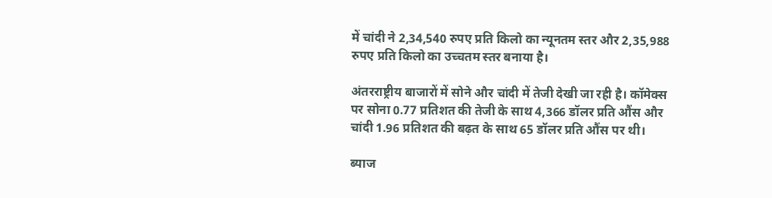में चांदी ने 2,34,540 रुपए प्रति किलो का न्यूनतम स्तर और 2,35,988 रुपए प्रति किलो का उच्चतम स्तर बनाया है।

अंतरराष्ट्रीय बाजारों में सोने और चांदी में तेजी देखी जा रही है। कॉमेक्स पर सोना 0.77 प्रतिशत की तेजी के साथ 4,366 डॉलर प्रति औंस और चांदी 1.96 प्रतिशत की बढ़त के साथ 65 डॉलर प्रति औंस पर थी।

ब्याज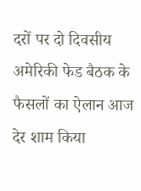दरों पर दो दिवसीय अमेरिकी फेड बैठक के फैसलों का ऐलान आज देर शाम किया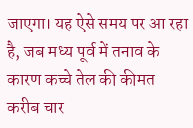जाएगा। यह ऐसे समय पर आ रहा है, जब मध्य पूर्व में तनाव के कारण कच्चे तेल की कीमत करीब चार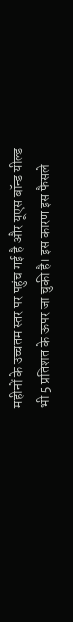महीनों के उच्चतम स्तर पर पहुंच गई है और यूएस बॉन्ड यील्ड भी 5 प्रतिशत के ऊपर जा चुकी है। इस कारण इस फैसले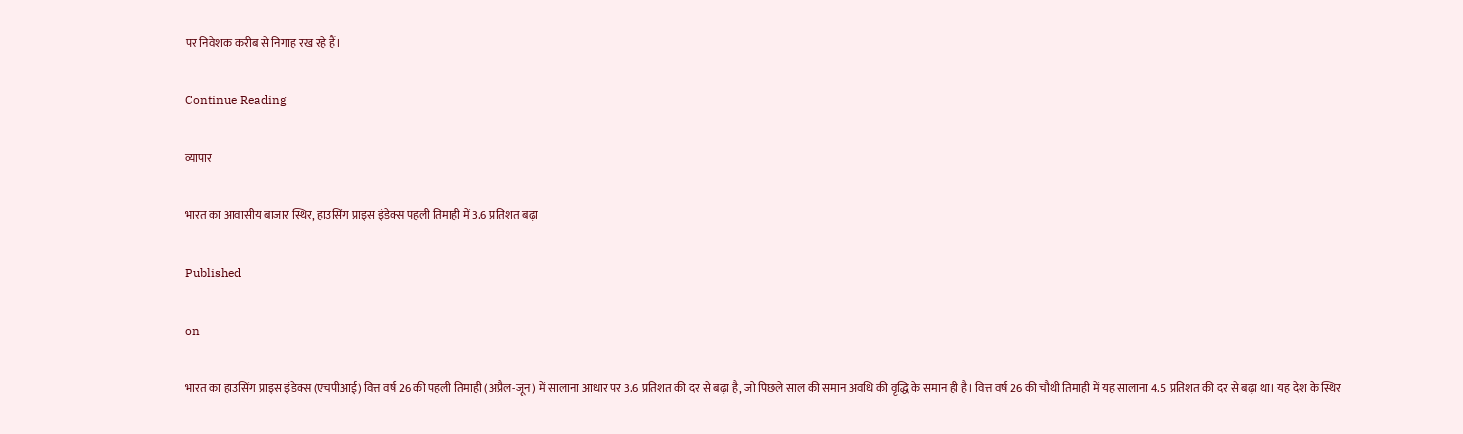पर निवेशक करीब से निगाह रख रहे हैं।

Continue Reading

व्यापार

भारत का आवासीय बाजार स्थिर, हाउसिंग प्राइस इंडेक्स पहली तिमाही में 3.6 प्रतिशत बढ़ा

Published

on

भारत का हाउसिंग प्राइस इंडेक्स (एचपीआई) वित्त वर्ष 26 की पहली तिमाही (अप्रैल-जून) में सालाना आधार पर 3.6 प्रतिशत की दर से बढ़ा है, जो पिछले साल की समान अवधि की वृद्धि के समान ही है। वित्त वर्ष 26 की चौथी तिमाही में यह सालाना 4.5 प्रतिशत की दर से बढ़ा था। यह देश के स्थिर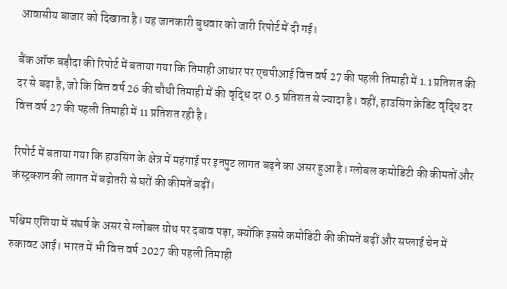आवासीय बाजार को दिखाता है। यह जानकारी बुधवार को जारी रिपोर्ट में दी गई।

बैंक ऑफ बड़ौदा की रिपोर्ट में बताया गया कि तिमाही आधार पर एचपीआई वित्त वर्ष 27 की पहली तिमाही में 1.1 प्रतिशत की दर से बढ़ा है, जो कि वित्त वर्ष 26 की चौथी तिमाही में की वृद्धि दर 0.5 प्रतिशत से ज्यादा है। वहीं, हाउसिंग क्रेडिट वृद्धि दर वित्त वर्ष 27 की पहली तिमाही में 11 प्रतिशत रही है।

रिपोर्ट में बताया गया कि हाउसिंग के क्षेत्र में महंगाई पर इनपुट लागत बढ़ने का असर हुआ है। ग्लोबल कमोडिटी की कीमतों और कंस्ट्रक्शन की लागत में बढ़ोतरी से घरों की कीमतें बढ़ीं।

पश्चिम एशिया में संघर्ष के असर से ग्लोबल ग्रोथ पर दबाव पड़ा, क्योंकि इससे कमोडिटी की कीमतें बढ़ीं और सप्लाई चेन में रुकावट आई। भारत में भी वित्त वर्ष 2027 की पहली तिमाही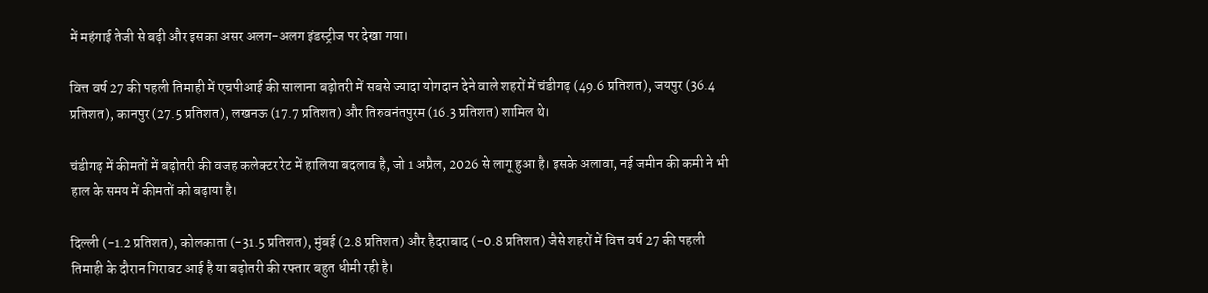में महंगाई तेजी से बढ़ी और इसका असर अलग-अलग इंडस्ट्रीज पर देखा गया।

वित्त वर्ष 27 की पहली तिमाही में एचपीआई की सालाना बढ़ोतरी में सबसे ज्यादा योगदान देने वाले शहरों में चंडीगढ़ (49.6 प्रतिशत), जयपुर (36.4 प्रतिशत), कानपुर (27.5 प्रतिशत), लखनऊ (17.7 प्रतिशत) और तिरुवनंतपुरम (16.3 प्रतिशत) शामिल थे।

चंडीगढ़ में कीमतों में बढ़ोतरी की वजह कलेक्टर रेट में हालिया बदलाव है, जो 1 अप्रैल, 2026 से लागू हुआ है। इसके अलावा, नई जमीन की कमी ने भी हाल के समय में कीमतों को बढ़ाया है।

दिल्ली (-1.2 प्रतिशत), कोलकाता (-31.5 प्रतिशत), मुंबई (2.8 प्रतिशत) और हैदराबाद (-0.8 प्रतिशत) जैसे शहरों में वित्त वर्ष 27 की पहली तिमाही के दौरान गिरावट आई है या बढ़ोतरी की रफ्तार बहुत धीमी रही है।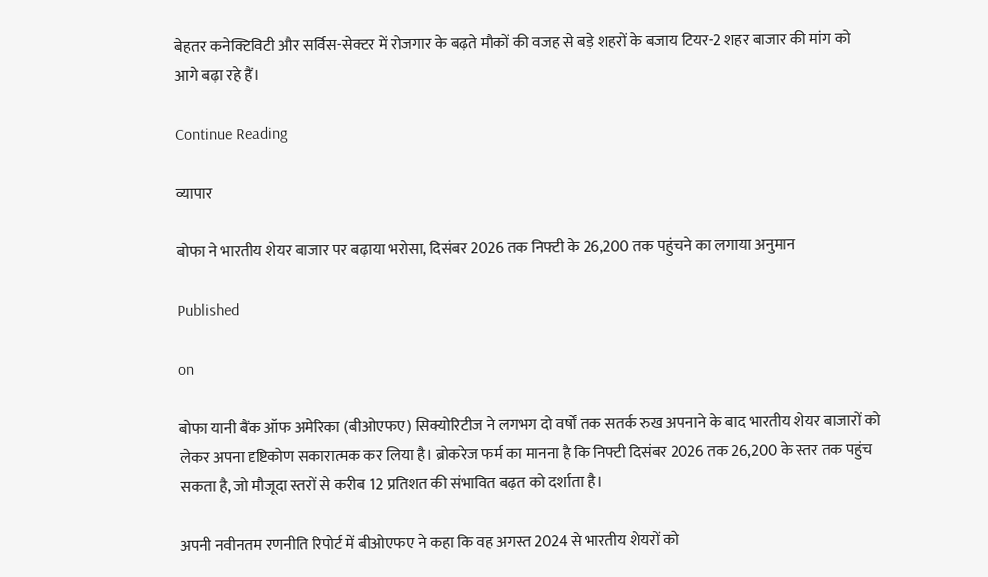बेहतर कनेक्टिविटी और सर्विस-सेक्टर में रोजगार के बढ़ते मौकों की वजह से बड़े शहरों के बजाय टियर-2 शहर बाजार की मांग को आगे बढ़ा रहे हैं।

Continue Reading

व्यापार

बोफा ने भारतीय शेयर बाजार पर बढ़ाया भरोसा, दिसंबर 2026 तक निफ्टी के 26,200 तक पहुंचने का लगाया अनुमान

Published

on

बोफा यानी बैंक ऑफ अमेरिका (बीओएफए) सिक्योरिटीज ने लगभग दो वर्षों तक सतर्क रुख अपनाने के बाद भारतीय शेयर बाजारों को लेकर अपना दृष्टिकोण सकारात्मक कर लिया है। ब्रोकरेज फर्म का मानना है कि निफ्टी दिसंबर 2026 तक 26,200 के स्तर तक पहुंच सकता है, जो मौजूदा स्तरों से करीब 12 प्रतिशत की संभावित बढ़त को दर्शाता है।

अपनी नवीनतम रणनीति रिपोर्ट में बीओएफए ने कहा कि वह अगस्त 2024 से भारतीय शेयरों को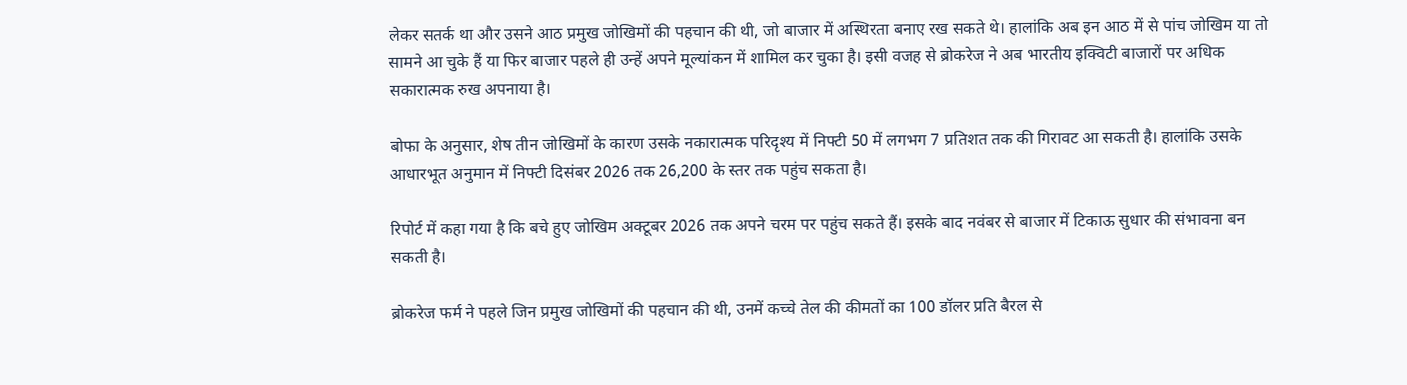लेकर सतर्क था और उसने आठ प्रमुख जोखिमों की पहचान की थी, जो बाजार में अस्थिरता बनाए रख सकते थे। हालांकि अब इन आठ में से पांच जोखिम या तो सामने आ चुके हैं या फिर बाजार पहले ही उन्हें अपने मूल्यांकन में शामिल कर चुका है। इसी वजह से ब्रोकरेज ने अब भारतीय इक्विटी बाजारों पर अधिक सकारात्मक रुख अपनाया है।

बोफा के अनुसार, शेष तीन जोखिमों के कारण उसके नकारात्मक परिदृश्य में निफ्टी 50 में लगभग 7 प्रतिशत तक की गिरावट आ सकती है। हालांकि उसके आधारभूत अनुमान में निफ्टी दिसंबर 2026 तक 26,200 के स्तर तक पहुंच सकता है।

रिपोर्ट में कहा गया है कि बचे हुए जोखिम अक्टूबर 2026 तक अपने चरम पर पहुंच सकते हैं। इसके बाद नवंबर से बाजार में टिकाऊ सुधार की संभावना बन सकती है।

ब्रोकरेज फर्म ने पहले जिन प्रमुख जोखिमों की पहचान की थी, उनमें कच्चे तेल की कीमतों का 100 डॉलर प्रति बैरल से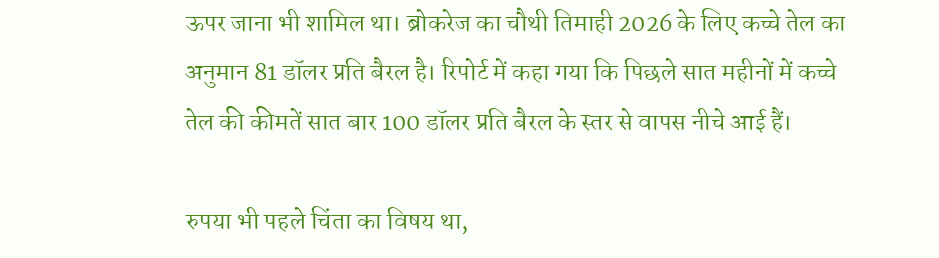ऊपर जाना भी शामिल था। ब्रोकरेज का चौथी तिमाही 2026 के लिए कच्चे तेल का अनुमान 81 डॉलर प्रति बैरल है। रिपोर्ट में कहा गया कि पिछले सात महीनों में कच्चे तेल की कीमतें सात बार 100 डॉलर प्रति बैरल के स्तर से वापस नीचे आई हैं।

रुपया भी पहले चिंता का विषय था,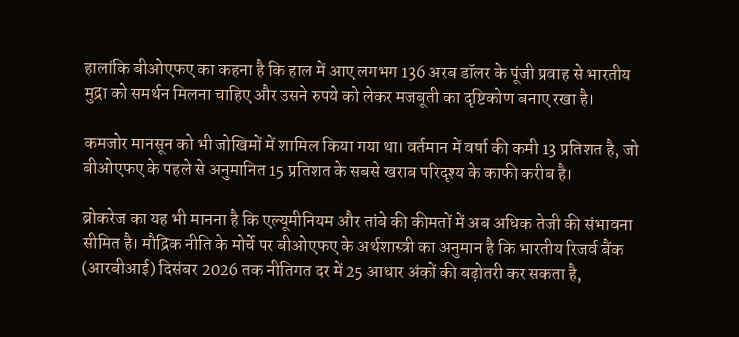हालांकि बीओएफए का कहना है कि हाल में आए लगभग 136 अरब डॉलर के पूंजी प्रवाह से भारतीय मुद्रा को समर्थन मिलना चाहिए और उसने रुपये को लेकर मजबूती का दृष्टिकोण बनाए रखा है।

कमजोर मानसून को भी जोखिमों में शामिल किया गया था। वर्तमान में वर्षा की कमी 13 प्रतिशत है, जो बीओएफए के पहले से अनुमानित 15 प्रतिशत के सबसे खराब परिदृश्य के काफी करीब है।

ब्रोकरेज का यह भी मानना है कि एल्यूमीनियम और तांबे की कीमतों में अब अधिक तेजी की संभावना सीमित है। मौद्रिक नीति के मोर्चे पर बीओएफए के अर्थशास्त्री का अनुमान है कि भारतीय रिजर्व बैंक (आरबीआई) दिसंबर 2026 तक नीतिगत दर में 25 आधार अंकों की बढ़ोतरी कर सकता है,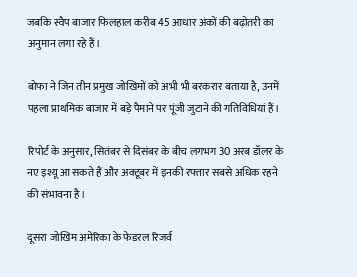जबकि स्वैप बाजार फिलहाल करीब 45 आधार अंकों की बढ़ोतरी का अनुमान लगा रहे हैं।

बोफा ने जिन तीन प्रमुख जोखिमों को अभी भी बरकरार बताया है, उनमें पहला प्राथमिक बाजार में बड़े पैमाने पर पूंजी जुटाने की गतिविधियां हैं।

रिपोर्ट के अनुसार, सितंबर से दिसंबर के बीच लगभग 30 अरब डॉलर के नए इश्यू आ सकते हैं और अक्टूबर में इनकी रफ्तार सबसे अधिक रहने की संभावना है।

दूसरा जोखिम अमेरिका के फेडरल रिजर्व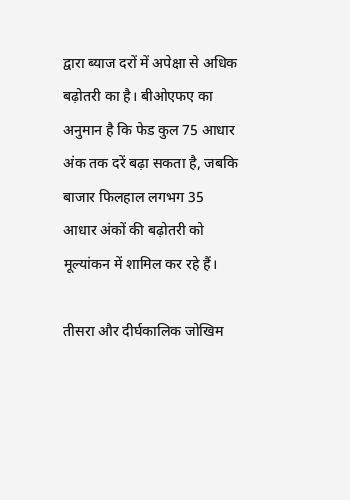द्वारा ब्याज दरों में अपेक्षा से अधिक बढ़ोतरी का है। बीओएफए का अनुमान है कि फेड कुल 75 आधार अंक तक दरें बढ़ा सकता है, जबकि बाजार फिलहाल लगभग 35 आधार अंकों की बढ़ोतरी को मूल्यांकन में शामिल कर रहे हैं।

तीसरा और दीर्घकालिक जोखिम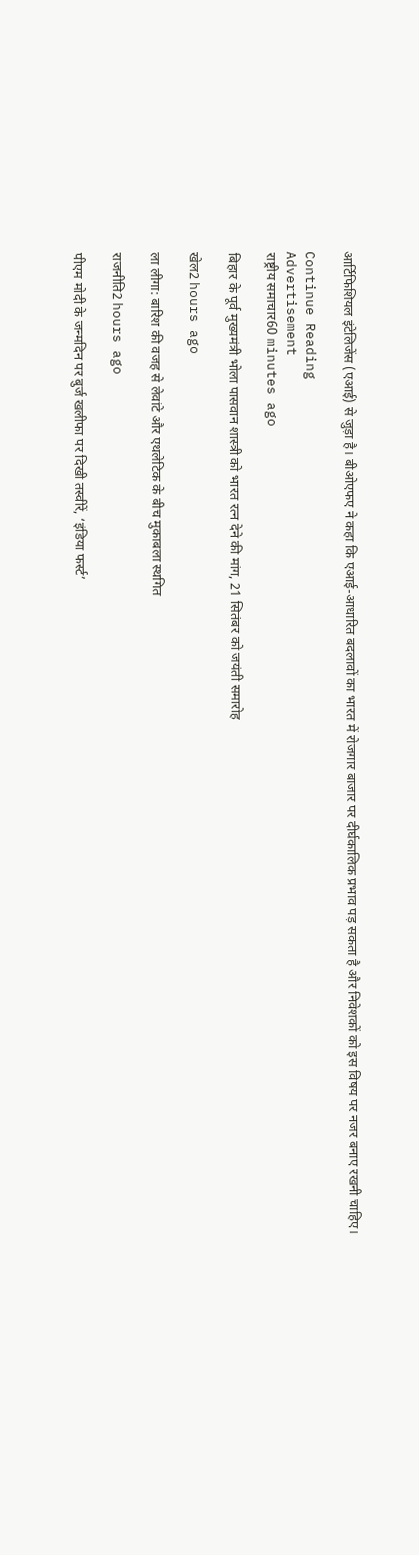आर्टिफिशियल इंटेलिजेंस (एआई) से जुड़ा है। बीओएफए ने कहा कि एआई-आधारित बदलावों का भारत में रोजगार बाजार पर दीर्घकालिक प्रभाव पड़ सकता है और निवेशकों को इस विषय पर नजर बनाए रखनी चाहिए।

Continue Reading
Advertisement
राष्ट्रीय समाचार60 minutes ago

बिहार के पूर्व मुख्यमंत्री भोला पासवान शास्त्री को भारत रत्न देने की मांग, 21 सितंबर को जयंती समारोह

खेल2 hours ago

ला लीगा: बारिश की वजह से लेवांटे और एथलेटिक के बीच मुकाबला स्थगित

राजनीति2 hours ago

पीएम मोदी के जन्मदिन पर बुर्ज खलीफा पर दिखी तस्वीरें, ‘इंडिया फर्स्ट’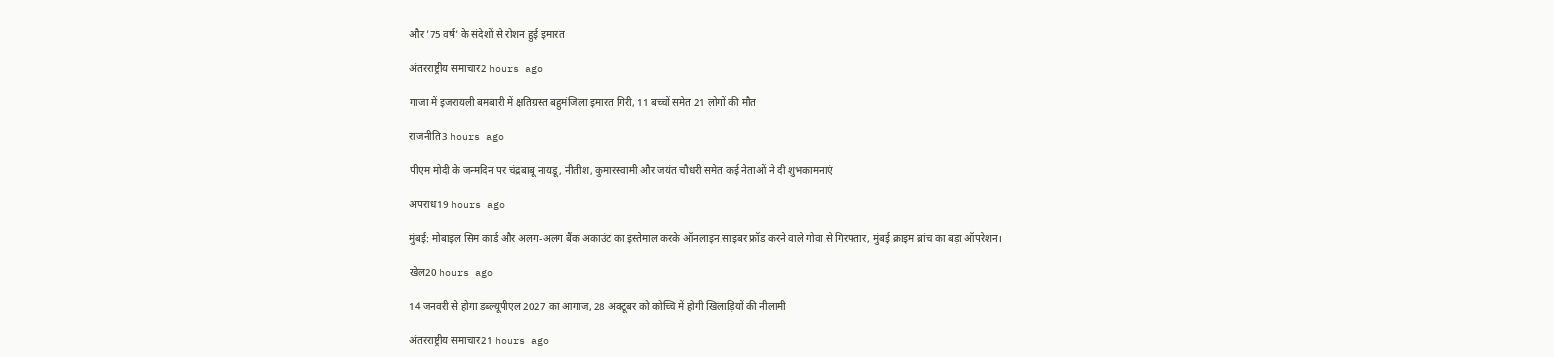और ’75 वर्ष’ के संदेशों से रोशन हुई इमारत

अंतरराष्ट्रीय समाचार2 hours ago

गाजा में इजरायली बमबारी में क्षतिग्रस्त बहुमंजिला इमारत गिरी, 11 बच्चों समेत 21 लोगों की मौत

राजनीति3 hours ago

पीएम मोदी के जन्मदिन पर चंद्रबाबू नायडू, नीतीश, कुमारस्वामी और जयंत चौधरी समेत कई नेताओं ने दी शुभकामनाएं

अपराध19 hours ago

मुंबई: मोबाइल सिम कार्ड और अलग-अलग बैंक अकाउंट का इस्तेमाल करके ऑनलाइन साइबर फ्रॉड करने वाले गोवा से गिरफ्तार, मुंबई क्राइम ब्रांच का बड़ा ऑपरेशन।

खेल20 hours ago

14 जनवरी से होगा डब्ल्यूपीएल 2027 का आगाज, 28 अक्टूबर को कोच्चि में होगी खिलाड़ियों की नीलामी

अंतरराष्ट्रीय समाचार21 hours ago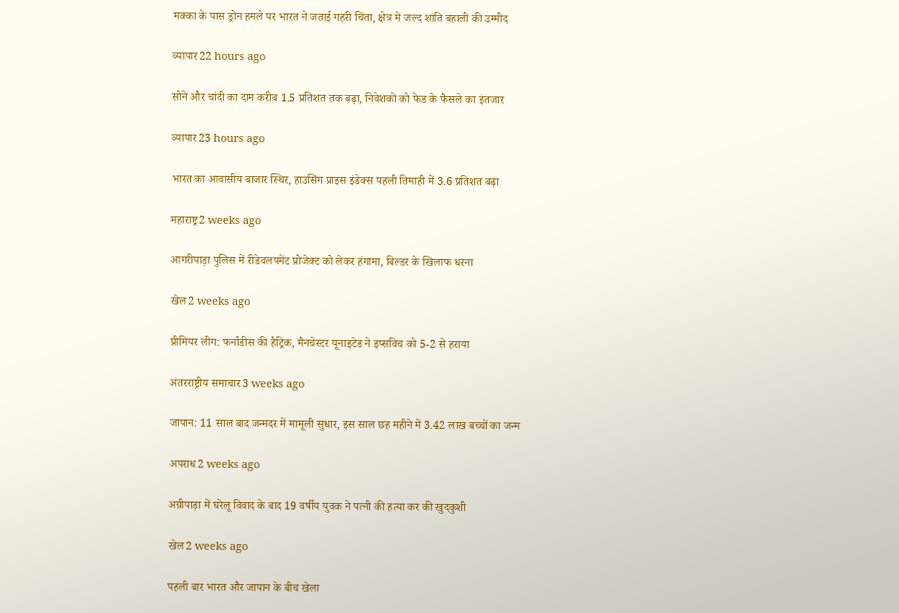मक्का के पास ड्रोन हमले पर भारत ने जताई गहरी चिंता, क्षेत्र में जल्द शांति बहाली की उम्मीद

व्यापार22 hours ago

सोने और चांदी का दाम करीब 1.5 प्रतिशत तक बढ़ा, निवेशकों को फेड के फैसले का इंतजार

व्यापार23 hours ago

भारत का आवासीय बाजार स्थिर, हाउसिंग प्राइस इंडेक्स पहली तिमाही में 3.6 प्रतिशत बढ़ा

महाराष्ट्र2 weeks ago

आगरीपाड़ा पुलिस में रीडेवलपमेंट प्रोजेक्ट को लेकर हंगामा, बिल्डर के खिलाफ धरना

खेल2 weeks ago

प्रीमियर लीग: फर्नांडीस की हैट्रिक, मैनचेस्टर यूनाइटेड ने इप्सविच को 5-2 से हराया

अंतरराष्ट्रीय समाचार3 weeks ago

जापान: 11 साल बाद जन्मदर में मामूली सुधार, इस साल छह महीने में 3.42 लाख बच्चों का जन्म

अपराध2 weeks ago

अग्रीपाड़ा में घरेलू विवाद के बाद 19 वर्षीय युवक ने पत्नी की हत्या कर की खुदकुशी

खेल2 weeks ago

पहली बार भारत और जापान के बीच खेला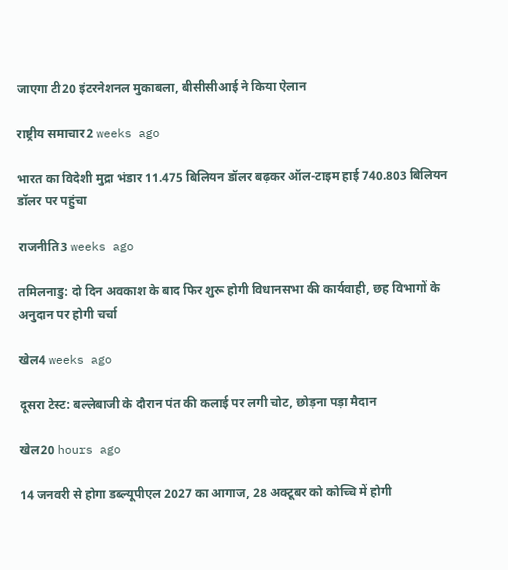जाएगा टी20 इंटरनेशनल मुकाबला, बीसीसीआई ने किया ऐलान

राष्ट्रीय समाचार2 weeks ago

भारत का विदेशी मुद्रा भंडार 11.475 बिलियन डॉलर बढ़कर ऑल-टाइम हाई 740.803 बिलियन डॉलर पर पहुंचा

राजनीति3 weeks ago

तमिलनाडु: दो दिन अवकाश के बाद फिर शुरू होगी विधानसभा की कार्यवाही, छह विभागों के अनुदान पर होगी चर्चा

खेल4 weeks ago

दूसरा टेस्ट: बल्लेबाजी के दौरान पंत की कलाई पर लगी चोट, छोड़ना पड़ा मैदान

खेल20 hours ago

14 जनवरी से होगा डब्ल्यूपीएल 2027 का आगाज, 28 अक्टूबर को कोच्चि में होगी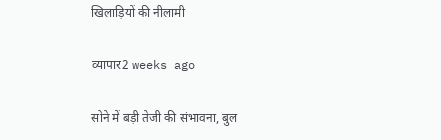खिलाड़ियों की नीलामी

व्यापार2 weeks ago

सोने में बड़ी तेजी की संभावना, बुल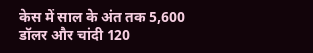केस में साल के अंत तक 5,600 डॉलर और चांदी 120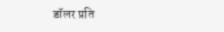डॉलर प्रति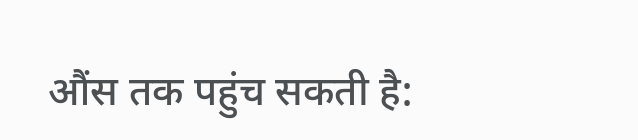औंस तक पहुंच सकती है: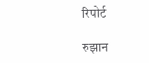रिपोर्ट

रुझान